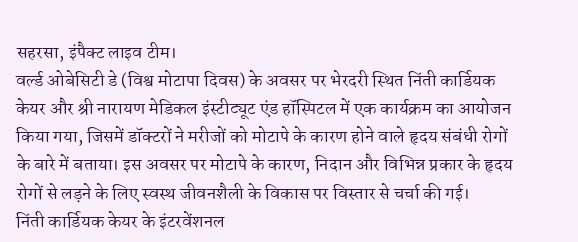सहरसा, इंपैक्ट लाइव टीम।
वर्ल्ड ओबेसिटी डे (विश्व मोटापा दिवस) के अवसर पर भेरदरी स्थित निंती कार्डियक केयर और श्री नारायण मेडिकल इंस्टीट्यूट एंड हॉस्पिटल में एक कार्यक्रम का आयोजन किया गया, जिसमें डॉक्टरों ने मरीजों को मोटापे के कारण होने वाले हृदय संबंधी रोगों के बारे में बताया। इस अवसर पर मोटापे के कारण, निदान और विभिन्न प्रकार के हृदय रोगों से लड़ने के लिए स्वस्थ जीवनशैली के विकास पर विस्तार से चर्चा की गई।
निंती कार्डियक केयर के इंटरवेंशनल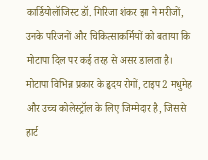कार्डियोलॉजिस्ट डॉ. गिरिजा शंकर झा ने मरीजों, उनके परिजनों और चिकित्साकर्मियों को बताया कि मोटापा दिल पर कई तरह से असर डालता है। मोटापा विभिन्न प्रकार के हृदय रोगों, टाइप 2 मधुमेह और उच्च कोलेस्ट्रॉल के लिए जिम्मेदार है, जिससे हार्ट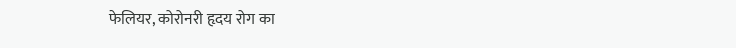फेलियर, कोरोनरी हृदय रोग का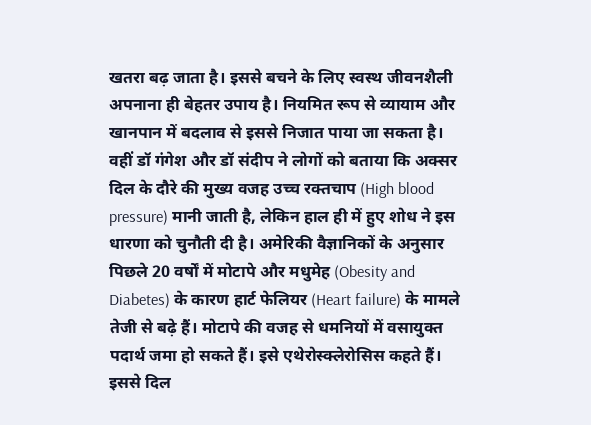खतरा बढ़ जाता है। इससे बचने के लिए स्वस्थ जीवनशैली अपनाना ही बेहतर उपाय है। नियमित रूप से व्यायाम और खानपान में बदलाव से इससे निजात पाया जा सकता है।
वहीं डॉ गंगेश और डॉ संदीप ने लोगों को बताया कि अक्सर दिल के दौरे की मुख्य वजह उच्च रक्तचाप (High blood pressure) मानी जाती है, लेकिन हाल ही में हुए शोध ने इस धारणा को चुनौती दी है। अमेरिकी वैज्ञानिकों के अनुसार पिछले 20 वर्षों में मोटापे और मधुमेह (Obesity and Diabetes) के कारण हार्ट फेलियर (Heart failure) के मामले तेजी से बढ़े हैं। मोटापे की वजह से धमनियों में वसायुक्त पदार्थ जमा हो सकते हैं। इसे एथेरोस्क्लेरोसिस कहते हैं। इससे दिल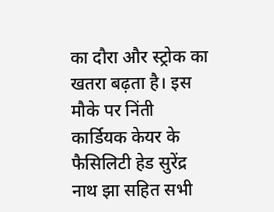का दौरा और स्ट्रोक का खतरा बढ़ता है। इस मौके पर निंती कार्डियक केयर के फैसिलिटी हेड सुरेंद्र नाथ झा सहित सभी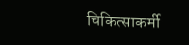चिकित्साकर्मी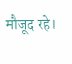मौजूद रहे।